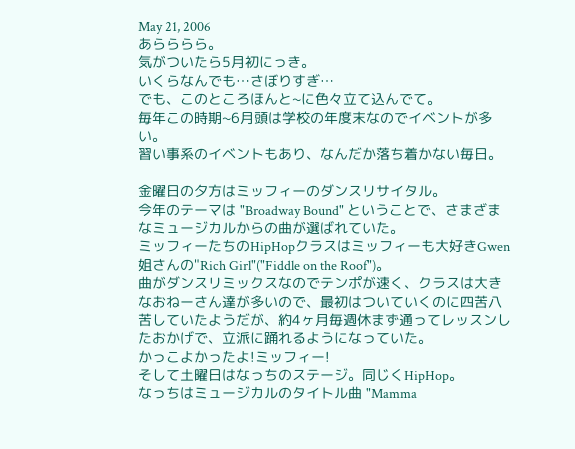May 21, 2006
あらららら。
気がついたら5月初にっき。
いくらなんでも…さぼりすぎ…
でも、このところほんと~に色々立て込んでて。
毎年この時期~6月頭は学校の年度末なのでイベントが多い。
習い事系のイベントもあり、なんだか落ち着かない毎日。

金曜日の夕方はミッフィーのダンスリサイタル。
今年のテーマは "Broadway Bound" ということで、さまざまなミュージカルからの曲が選ばれていた。
ミッフィーたちのHipHopクラスはミッフィーも大好きGwen姐さんの"Rich Girl"("Fiddle on the Roof")。
曲がダンスリミックスなのでテンポが速く、クラスは大きなおねーさん達が多いので、最初はついていくのに四苦八苦していたようだが、約4ヶ月毎週休まず通ってレッスンしたおかげで、立派に踊れるようになっていた。
かっこよかったよ!ミッフィー!
そして土曜日はなっちのステージ。同じくHipHop。
なっちはミュージカルのタイトル曲 "Mamma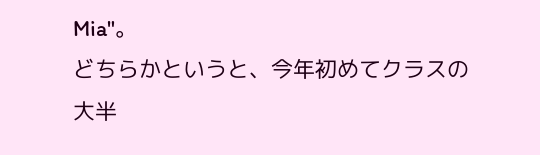Mia"。
どちらかというと、今年初めてクラスの大半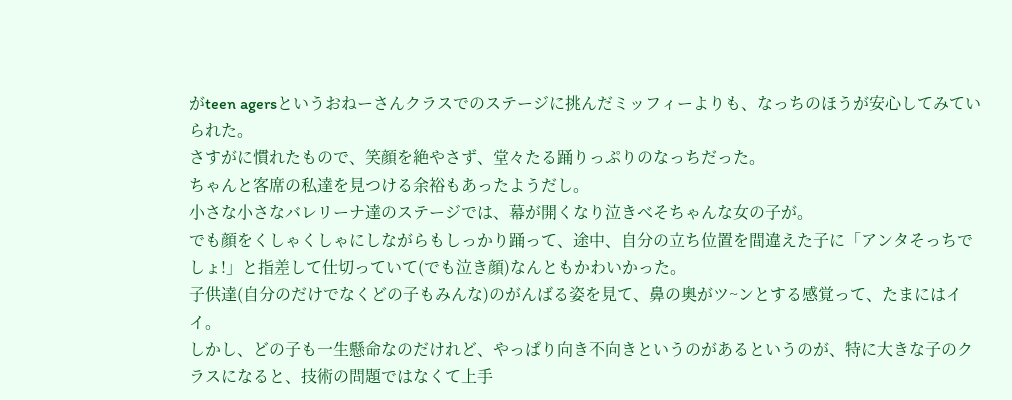がteen agersというおねーさんクラスでのステージに挑んだミッフィーよりも、なっちのほうが安心してみていられた。
さすがに慣れたもので、笑顔を絶やさず、堂々たる踊りっぷりのなっちだった。
ちゃんと客席の私達を見つける余裕もあったようだし。
小さな小さなバレリーナ達のステージでは、幕が開くなり泣きべそちゃんな女の子が。
でも顔をくしゃくしゃにしながらもしっかり踊って、途中、自分の立ち位置を間違えた子に「アンタそっちでしょ!」と指差して仕切っていて(でも泣き顔)なんともかわいかった。
子供達(自分のだけでなくどの子もみんな)のがんばる姿を見て、鼻の奥がツ~ンとする感覚って、たまにはイイ。
しかし、どの子も一生懸命なのだけれど、やっぱり向き不向きというのがあるというのが、特に大きな子のクラスになると、技術の問題ではなくて上手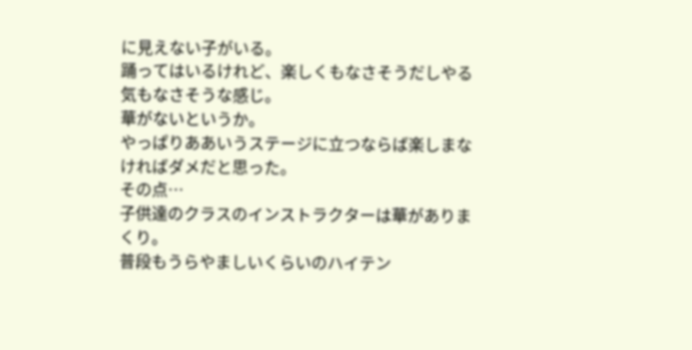に見えない子がいる。
踊ってはいるけれど、楽しくもなさそうだしやる気もなさそうな感じ。
華がないというか。
やっぱりああいうステージに立つならば楽しまなければダメだと思った。
その点…
子供達のクラスのインストラクターは華がありまくり。
普段もうらやましいくらいのハイテン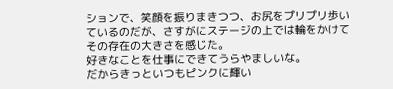ションで、笑顔を振りまきつつ、お尻をプリプリ歩いているのだが、さすがにステージの上では輪をかけてその存在の大きさを感じた。
好きなことを仕事にできてうらやましいな。
だからきっといつもピンクに輝い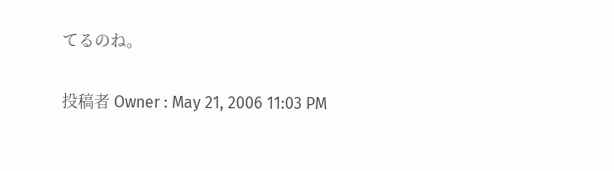てるのね。

投稿者 Owner : May 21, 2006 11:03 PM